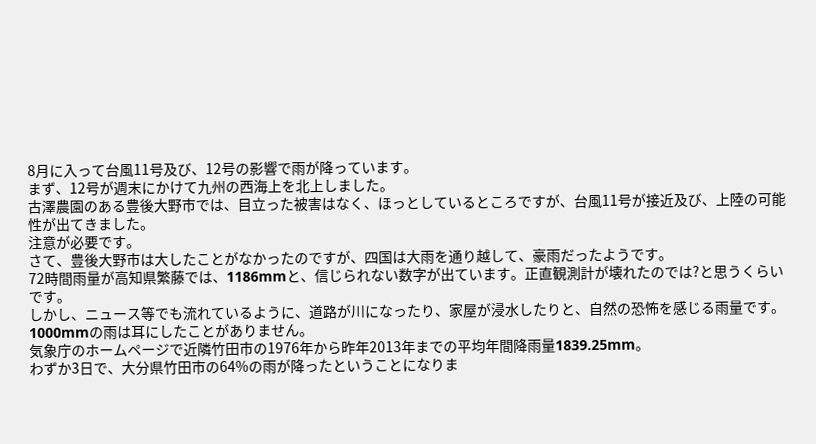8月に入って台風11号及び、12号の影響で雨が降っています。
まず、12号が週末にかけて九州の西海上を北上しました。
古澤農園のある豊後大野市では、目立った被害はなく、ほっとしているところですが、台風11号が接近及び、上陸の可能性が出てきました。
注意が必要です。
さて、豊後大野市は大したことがなかったのですが、四国は大雨を通り越して、豪雨だったようです。
72時間雨量が高知県繁藤では、1186mmと、信じられない数字が出ています。正直観測計が壊れたのでは?と思うくらいです。
しかし、ニュース等でも流れているように、道路が川になったり、家屋が浸水したりと、自然の恐怖を感じる雨量です。
1000mmの雨は耳にしたことがありません。
気象庁のホームページで近隣竹田市の1976年から昨年2013年までの平均年間降雨量1839.25mm。
わずか3日で、大分県竹田市の64%の雨が降ったということになりま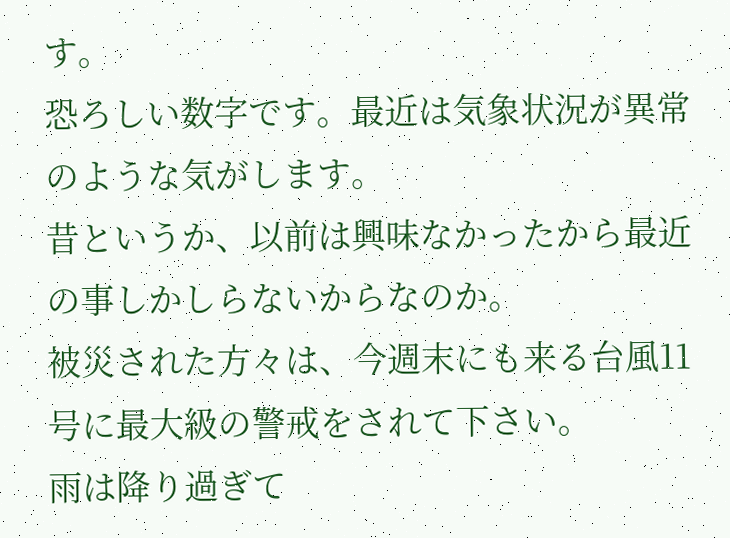す。
恐ろしい数字です。最近は気象状況が異常のような気がします。
昔というか、以前は興味なかったから最近の事しかしらないからなのか。
被災された方々は、今週末にも来る台風11号に最大級の警戒をされて下さい。
雨は降り過ぎて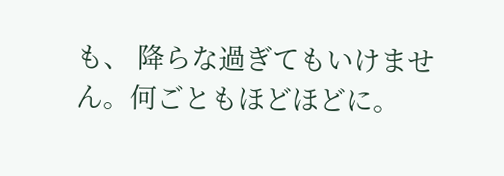も、 降らな過ぎてもいけません。何ごともほどほどに。